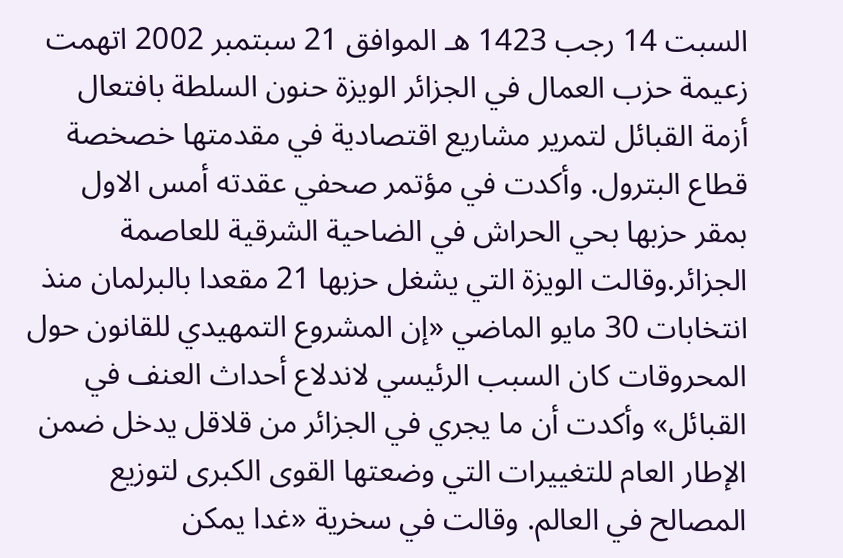السبت 14 رجب 1423 هـ الموافق 21 سبتمبر 2002 اتهمت زعيمة حزب العمال في الجزائر الويزة حنون السلطة بافتعال أزمة القبائل لتمرير مشاريع اقتصادية في مقدمتها خصخصة قطاع البترول. وأكدت في مؤتمر صحفي عقدته أمس الاول بمقر حزبها بحي الحراش في الضاحية الشرقية للعاصمة الجزائر.وقالت الويزة التي يشغل حزبها 21 مقعدا بالبرلمان منذ انتخابات 30 مايو الماضي «إن المشروع التمهيدي للقانون حول المحروقات كان السبب الرئيسي لاندلاع أحداث العنف في القبائل» وأكدت أن ما يجري في الجزائر من قلاقل يدخل ضمن الإطار العام للتغييرات التي وضعتها القوى الكبرى لتوزيع المصالح في العالم. وقالت في سخرية «غدا يمكن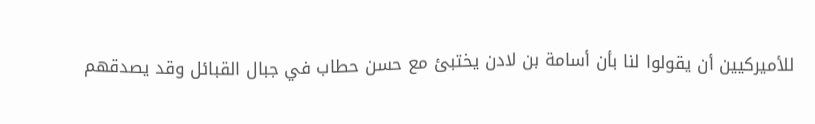للأميركيين أن يقولوا لنا بأن أسامة بن لادن يختبئ مع حسن حطاب في جبال القبائل وقد يصدقهم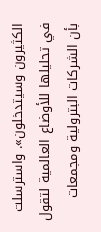الكثيرون وسيتدخلون». واسترسلت في تحليلها للأوضاع العالمية لتقول بأن الشركات البترولية ومجمعات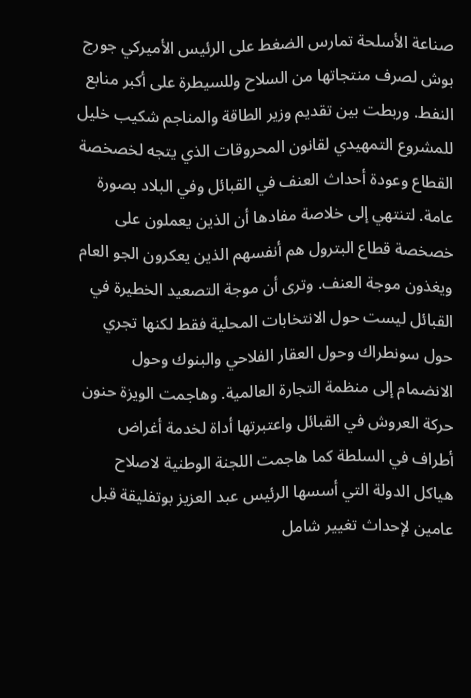صناعة الأسلحة تمارس الضغط على الرئيس الأميركي جورج بوش لصرف منتجاتها من السلاح وللسيطرة على أكبر منابع النفط. وربطت بين تقديم وزير الطاقة والمناجم شكيب خليل للمشروع التمهيدي لقانون المحروقات الذي يتجه لخصخصة القطاع وعودة أحداث العنف في القبائل وفي البلاد بصورة عامة. لتنتهي إلى خلاصة مفادها أن الذين يعملون على خصخصة قطاع البترول هم أنفسهم الذين يعكرون الجو العام ويغذون موجة العنف. وترى أن موجة التصعيد الخطيرة في القبائل ليست حول الانتخابات المحلية فقط لكنها تجري حول سونطراك وحول العقار الفلاحي والبنوك وحول الانضمام إلى منظمة التجارة العالمية. وهاجمت الويزة حنون حركة العروش في القبائل واعتبرتها أداة لخدمة أغراض أطراف في السلطة كما هاجمت اللجنة الوطنية لاصلاح هياكل الدولة التي أسسها الرئيس عبد العزيز بوتفليقة قبل عامين لإحداث تغيير شامل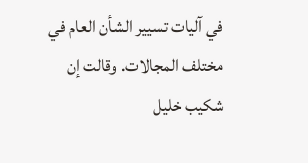في آليات تسيير الشأن العام في مختلف المجالات. وقالت إن شكيب خليل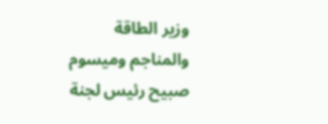وزير الطاقة والمناجم وميسوم صبيح رئيس لجنة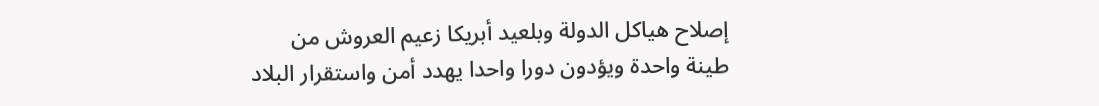إصلاح هياكل الدولة وبلعيد أبريكا زعيم العروش من طينة واحدة ويؤدون دورا واحدا يهدد أمن واستقرار البلاد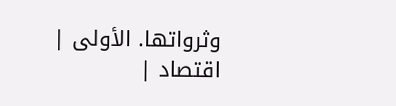وثرواتها. الأولى | اقتصاد |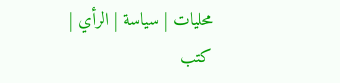محليات | سياسة | الرأي | كتب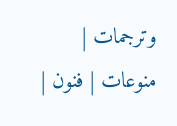وترجمات | منوعات | فنون |